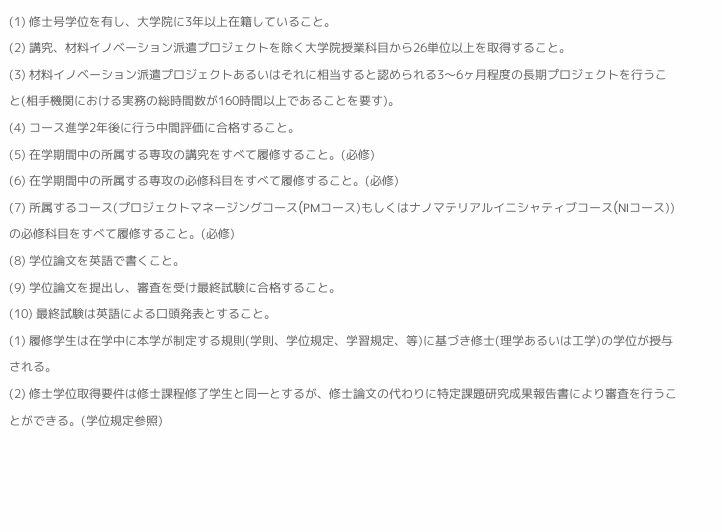(1) 修士号学位を有し、大学院に3年以上在籍していること。
(2) 講究、材料イノベーション派遣プロジェクトを除く大学院授業科目から26単位以上を取得すること。
(3) 材料イノベーション派遣プロジェクトあるいはそれに相当すると認められる3〜6ヶ月程度の長期プロジェクトを行うこと(相手機関における実務の総時間数が160時間以上であることを要す)。
(4) コース進学2年後に行う中間評価に合格すること。
(5) 在学期間中の所属する専攻の講究をすべて履修すること。(必修)
(6) 在学期間中の所属する専攻の必修科目をすべて履修すること。(必修)
(7) 所属するコース(プロジェクトマネージングコース(PMコース)もしくはナノマテリアルイニシャティブコース(NIコース))の必修科目をすべて履修すること。(必修)
(8) 学位論文を英語で書くこと。
(9) 学位論文を提出し、審査を受け最終試験に合格すること。
(10) 最終試験は英語による口頭発表とすること。
(1) 履修学生は在学中に本学が制定する規則(学則、学位規定、学習規定、等)に基づき修士(理学あるいは工学)の学位が授与される。
(2) 修士学位取得要件は修士課程修了学生と同一とするが、修士論文の代わりに特定課題研究成果報告書により審査を行うことができる。(学位規定参照)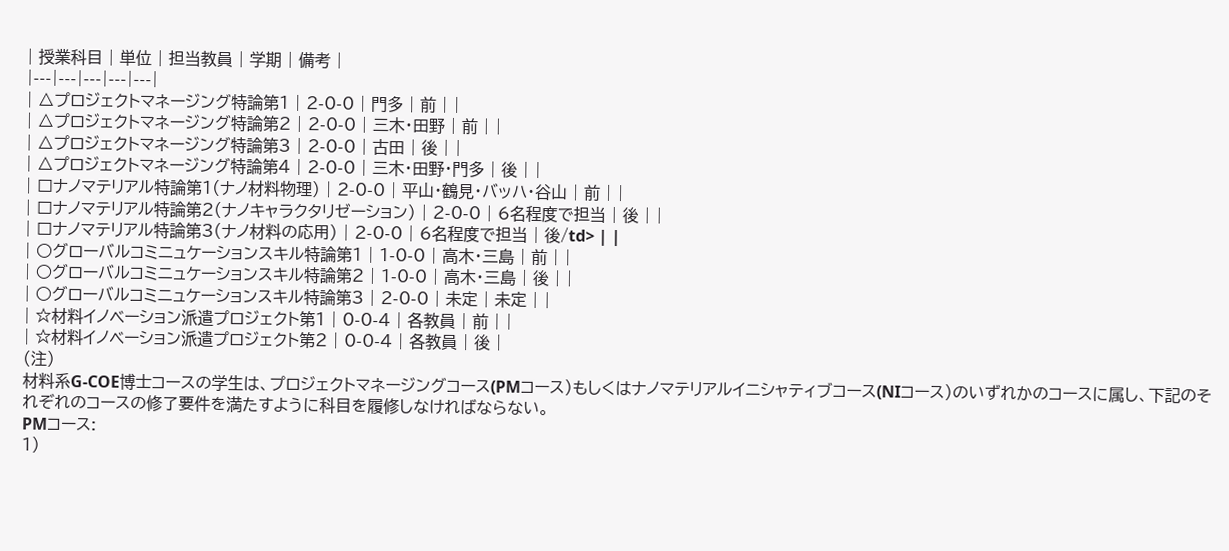| 授業科目 | 単位 | 担当教員 | 学期 | 備考 |
|---|---|---|---|---|
| △プロジェクトマネージング特論第1 | 2-0-0 | 門多 | 前 | |
| △プロジェクトマネージング特論第2 | 2-0-0 | 三木・田野 | 前 | |
| △プロジェクトマネージング特論第3 | 2-0-0 | 古田 | 後 | |
| △プロジェクトマネージング特論第4 | 2-0-0 | 三木・田野・門多 | 後 | |
| □ナノマテリアル特論第1(ナノ材料物理) | 2-0-0 | 平山・鶴見・バッハ・谷山 | 前 | |
| □ナノマテリアル特論第2(ナノキャラクタリゼーション) | 2-0-0 | 6名程度で担当 | 後 | |
| □ナノマテリアル特論第3(ナノ材料の応用) | 2-0-0 | 6名程度で担当 | 後/td> | |
| ○グローバルコミニュケーションスキル特論第1 | 1-0-0 | 高木・三島 | 前 | |
| ○グローバルコミニュケーションスキル特論第2 | 1-0-0 | 高木・三島 | 後 | |
| ○グローバルコミニュケーションスキル特論第3 | 2-0-0 | 未定 | 未定 | |
| ☆材料イノベーション派遣プロジェクト第1 | 0-0-4 | 各教員 | 前 | |
| ☆材料イノベーション派遣プロジェクト第2 | 0-0-4 | 各教員 | 後 |
(注)
材料系G-COE博士コースの学生は、プロジェクトマネージングコース(PMコース)もしくはナノマテリアルイニシャティブコース(NIコース)のいずれかのコースに属し、下記のそれぞれのコースの修了要件を満たすように科目を履修しなければならない。
PMコース:
1)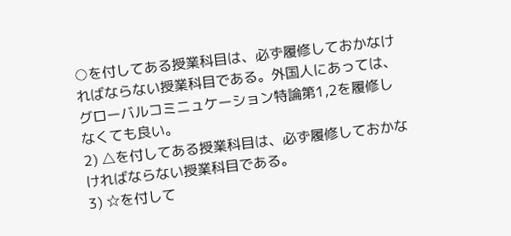○を付してある授業科目は、必ず履修しておかなければならない授業科目である。外国人にあっては、グローバルコミニュケーション特論第1,2を履修しなくても良い。
2) △を付してある授業科目は、必ず履修しておかなければならない授業科目である。
3) ☆を付して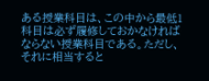ある授業科目は、この中から最低1科目は必ず履修しておかなければならない授業科目である。ただし、それに相当すると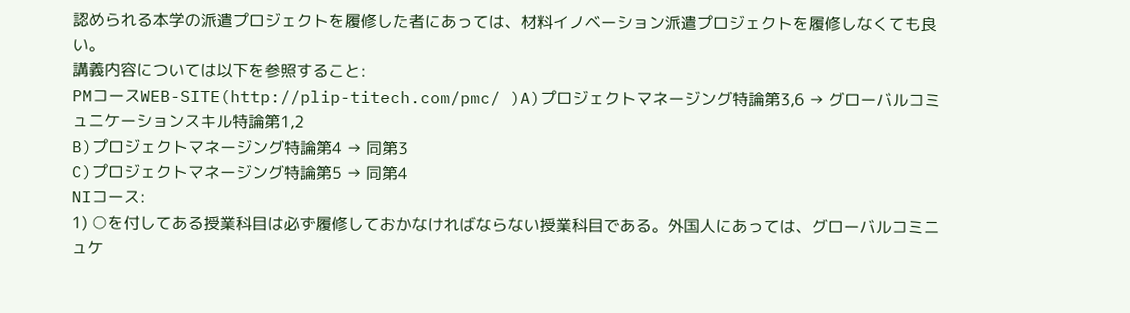認められる本学の派遣プロジェクトを履修した者にあっては、材料イノベーション派遣プロジェクトを履修しなくても良い。
講義内容については以下を参照すること:
PMコースWEB-SITE(http://plip-titech.com/pmc/ )A)プロジェクトマネージング特論第3,6 → グローバルコミュニケーションスキル特論第1,2
B)プロジェクトマネージング特論第4 → 同第3
C)プロジェクトマネージング特論第5 → 同第4
NIコース:
1) ○を付してある授業科目は必ず履修しておかなければならない授業科目である。外国人にあっては、グローバルコミニュケ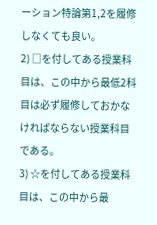ーション特論第1,2を履修しなくても良い。
2) □を付してある授業科目は、この中から最低2科目は必ず履修しておかなければならない授業科目である。
3) ☆を付してある授業科目は、この中から最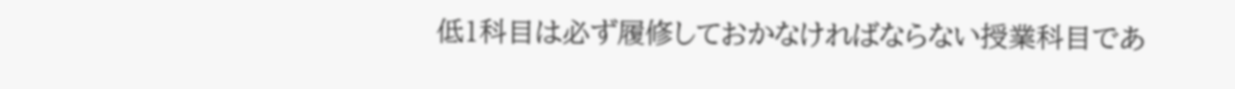低1科目は必ず履修しておかなければならない授業科目であ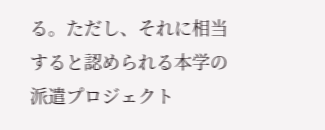る。ただし、それに相当すると認められる本学の派遣プロジェクト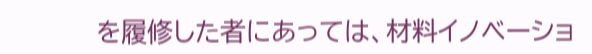を履修した者にあっては、材料イノベーショ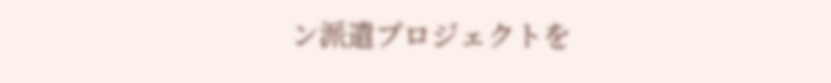ン派遣プロジェクトを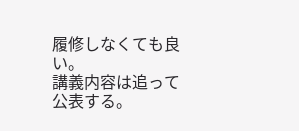履修しなくても良い。
講義内容は追って公表する。